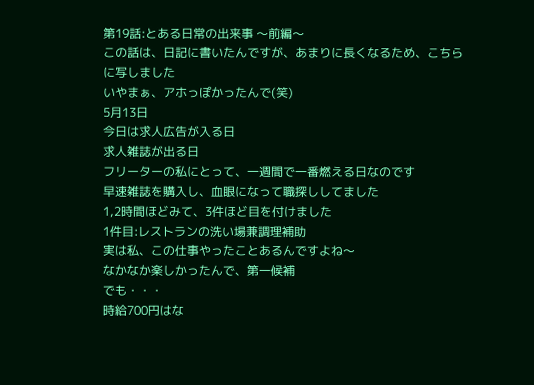第19話:とある日常の出来事 〜前編〜
この話は、日記に書いたんですが、あまりに長くなるため、こちらに写しました
いやまぁ、アホっぽかったんで(笑)
5月13日
今日は求人広告が入る日
求人雑誌が出る日
フリーターの私にとって、一週間で一番燃える日なのです
早速雑誌を購入し、血眼になって職探ししてました
1,2時間ほどみて、3件ほど目を付けました
1件目:レストランの洗い場兼調理補助
実は私、この仕事やったことあるんですよね〜
なかなか楽しかったんで、第一候補
でも・・・
時給700円はな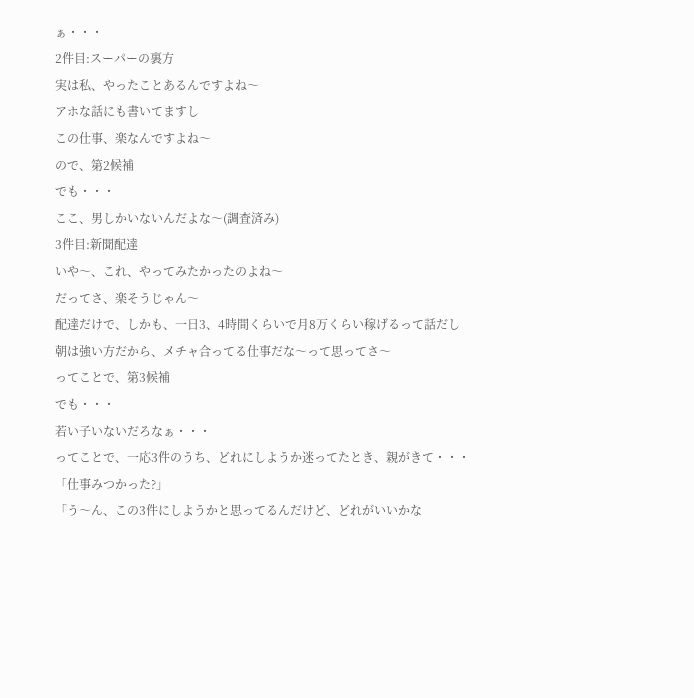ぁ・・・
2件目:スーパーの裏方
実は私、やったことあるんですよね〜
アホな話にも書いてますし
この仕事、楽なんですよね〜
ので、第2候補
でも・・・
ここ、男しかいないんだよな〜(調査済み)
3件目:新聞配達
いや〜、これ、やってみたかったのよね〜
だってさ、楽そうじゃん〜
配達だけで、しかも、一日3、4時間くらいで月8万くらい稼げるって話だし
朝は強い方だから、メチャ合ってる仕事だな〜って思ってさ〜
ってことで、第3候補
でも・・・
若い子いないだろなぁ・・・
ってことで、一応3件のうち、どれにしようか迷ってたとき、親がきて・・・
「仕事みつかった?」
「う〜ん、この3件にしようかと思ってるんだけど、どれがいいかな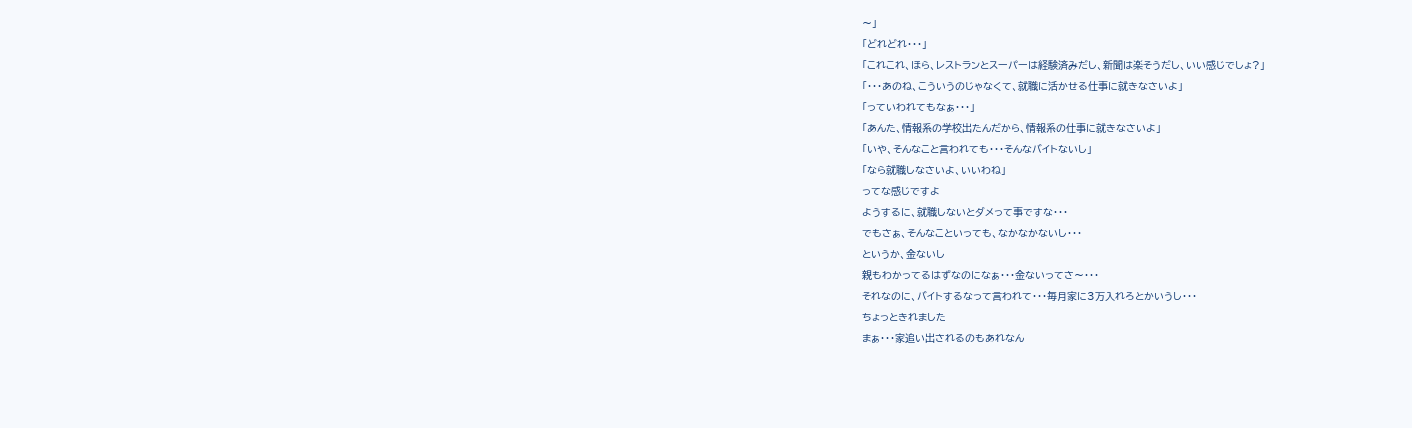〜」
「どれどれ・・・」
「これこれ、ほら、レストランとスーパーは経験済みだし、新聞は楽そうだし、いい感じでしょ?」
「・・・あのね、こういうのじゃなくて、就職に活かせる仕事に就きなさいよ」
「っていわれてもなぁ・・・」
「あんた、情報系の学校出たんだから、情報系の仕事に就きなさいよ」
「いや、そんなこと言われても・・・そんなバイトないし」
「なら就職しなさいよ、いいわね」
ってな感じですよ
ようするに、就職しないとダメって事ですな・・・
でもさぁ、そんなこといっても、なかなかないし・・・
というか、金ないし
親もわかってるはずなのになぁ・・・金ないってさ〜・・・
それなのに、バイトするなって言われて・・・毎月家に3万入れろとかいうし・・・
ちょっときれました
まぁ・・・家追い出されるのもあれなん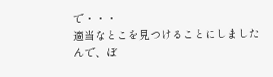で・・・
適当なとこを見つけることにしました
んで、ぼ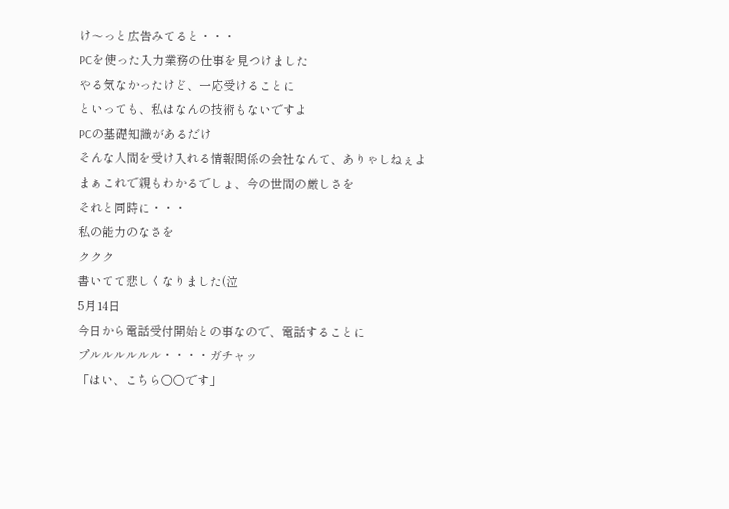け〜っと広告みてると・・・
PCを使った入力業務の仕事を見つけました
やる気なかったけど、一応受けることに
といっても、私はなんの技術もないですよ
PCの基礎知識があるだけ
そんな人間を受け入れる情報関係の会社なんて、ありゃしねぇよ
まぁこれで親もわかるでしょ、今の世間の厳しさを
それと同時に・・・
私の能力のなさを
ククク
書いてて悲しくなりました(泣
5月14日
今日から電話受付開始との事なので、電話することに
プルルルルルル・・・・ガチャッ
「はい、こちら○○です」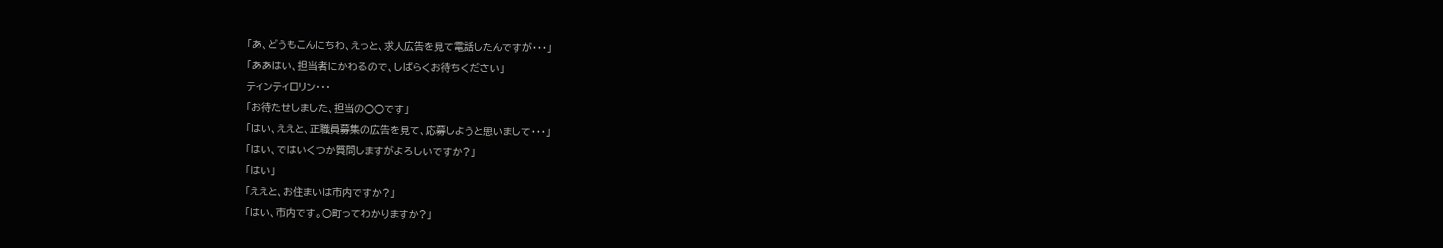「あ、どうもこんにちわ、えっと、求人広告を見て電話したんですが・・・」
「ああはい、担当者にかわるので、しばらくお待ちください」
ティンティロリン・・・
「お待たせしました、担当の○○です」
「はい、ええと、正職員募集の広告を見て、応募しようと思いまして・・・」
「はい、ではいくつか質問しますがよろしいですか?」
「はい」
「ええと、お住まいは市内ですか?」
「はい、市内です。○町ってわかりますか?」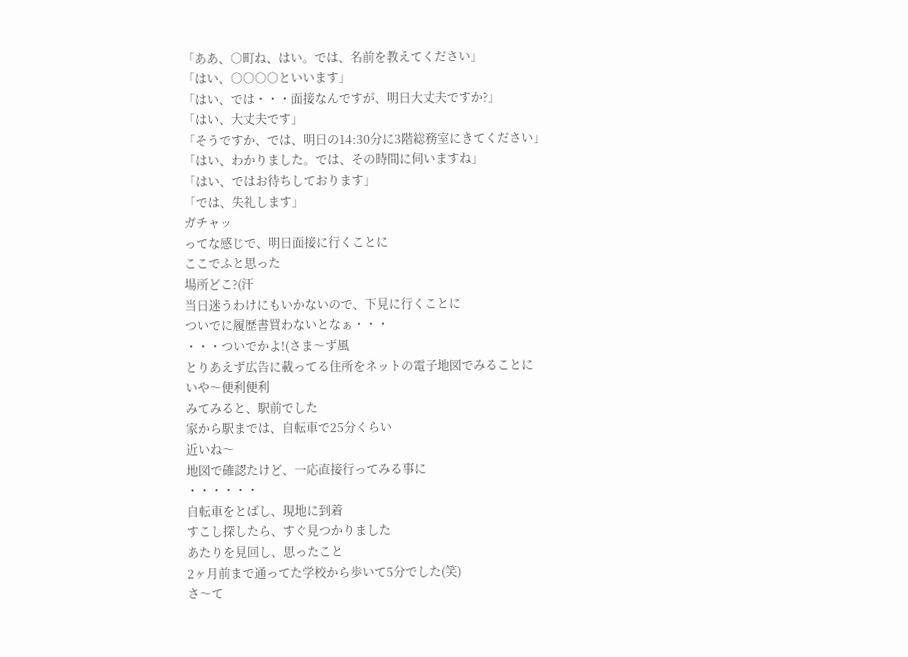「ああ、○町ね、はい。では、名前を教えてください」
「はい、○○○○といいます」
「はい、では・・・面接なんですが、明日大丈夫ですか?」
「はい、大丈夫です」
「そうですか、では、明日の14:30分に3階総務室にきてください」
「はい、わかりました。では、その時間に伺いますね」
「はい、ではお待ちしております」
「では、失礼します」
ガチャッ
ってな感じで、明日面接に行くことに
ここでふと思った
場所どこ?(汗
当日迷うわけにもいかないので、下見に行くことに
ついでに履歴書買わないとなぁ・・・
・・・ついでかよ!(さま〜ず風
とりあえず広告に載ってる住所をネットの電子地図でみることに
いや〜便利便利
みてみると、駅前でした
家から駅までは、自転車で25分くらい
近いね〜
地図で確認たけど、一応直接行ってみる事に
・・・・・・
自転車をとばし、現地に到着
すこし探したら、すぐ見つかりました
あたりを見回し、思ったこと
2ヶ月前まで通ってた学校から歩いて5分でした(笑)
さ〜て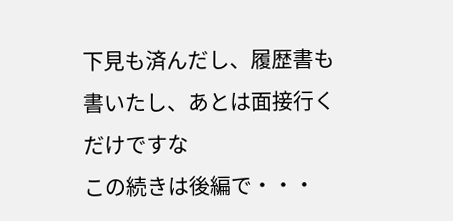下見も済んだし、履歴書も書いたし、あとは面接行くだけですな
この続きは後編で・・・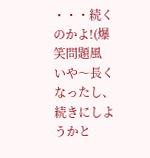・・・続くのかよ!(爆笑問題風
いや〜長くなったし、続きにしようかと